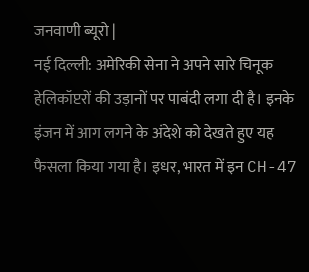जनवाणी ब्यूरो |
नई दिल्ली: अमेरिकी सेना ने अपने सारे चिनूक हेलिकॉप्टरों की उड़ानों पर पाबंदी लगा दी है। इनके इंजन में आग लगने के अंदेशे को देखते हुए यह फैसला किया गया है। इधर, भारत में इन CH-47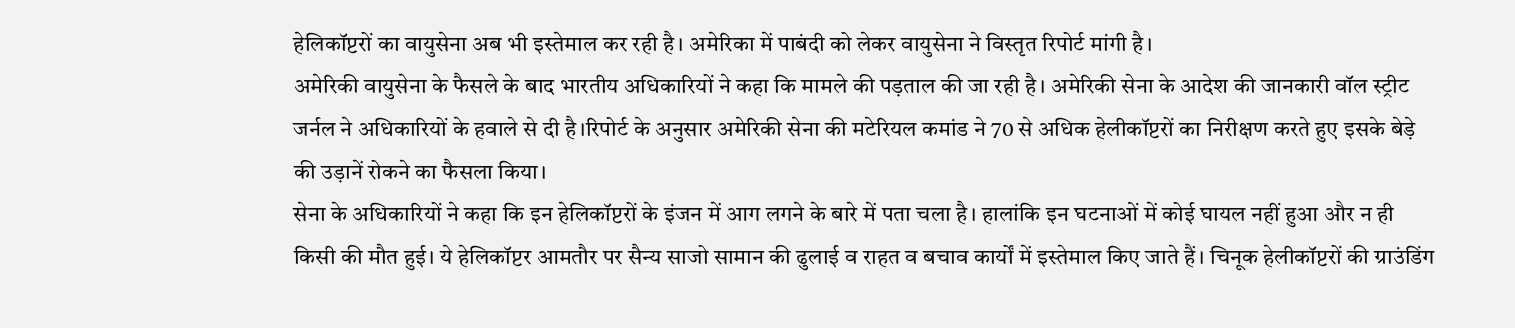हेलिकॉप्टरों का वायुसेना अब भी इस्तेमाल कर रही है। अमेरिका में पाबंदी को लेकर वायुसेना ने विस्तृत रिपोर्ट मांगी है।
अमेरिकी वायुसेना के फैसले के बाद भारतीय अधिकारियों ने कहा कि मामले की पड़ताल की जा रही है। अमेरिकी सेना के आदेश की जानकारी वॉल स्ट्रीट जर्नल ने अधिकारियों के हवाले से दी है।रिपोर्ट के अनुसार अमेरिकी सेना की मटेरियल कमांड ने 70 से अधिक हेलीकॉप्टरों का निरीक्षण करते हुए इसके बेड़े की उड़ानें रोकने का फैसला किया।
सेना के अधिकारियों ने कहा कि इन हेलिकॉप्टरों के इंजन में आग लगने के बारे में पता चला है। हालांकि इन घटनाओं में कोई घायल नहीं हुआ और न ही किसी की मौत हुई। ये हेलिकॉप्टर आमतौर पर सैन्य साजो सामान की ढुलाई व राहत व बचाव कार्यों में इस्तेमाल किए जाते हैं। चिनूक हेलीकॉप्टरों की ग्राउंडिंग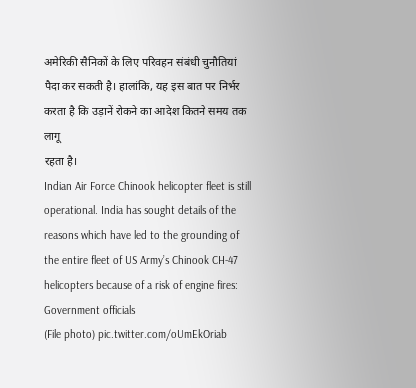अमेरिकी सैनिकों के लिए परिवहन संबंधी चुनौतियां पैदा कर सकती है। हालांकि, यह इस बात पर निर्भर करता है कि उड़ानें रोकने का आदेश कितने समय तक लागू
रहता है।
Indian Air Force Chinook helicopter fleet is still operational. India has sought details of the reasons which have led to the grounding of the entire fleet of US Army’s Chinook CH-47 helicopters because of a risk of engine fires: Government officials
(File photo) pic.twitter.com/oUmEkOriab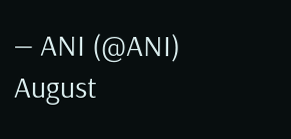— ANI (@ANI) August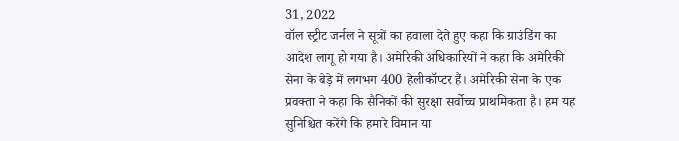31, 2022
वॉल स्ट्रीट जर्नल ने सूत्रों का हवाला देते हुए कहा कि ग्राउंडिंग का आदेश लागू हो गया है। अमेरिकी अधिकारियों ने कहा कि अमेरिकी सेना के बेड़े में लगभग 400 हेलीकॉप्टर हैं। अमेरिकी सेना के एक प्रवक्ता ने कहा कि सैनिकों की सुरक्षा सर्वोच्च प्राथमिकता है। हम यह सुनिश्चित करेंगे कि हमारे विमान या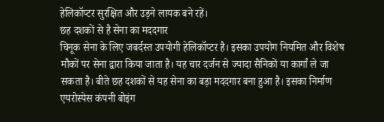हेलिकॉप्टर सुरक्षित और उड़ने लायक बने रहें।
छह दशकों से है सेना का मददगार
चिनूक सेना के लिए जबर्दस्त उपयोगी हेलिकॉप्टर है। इसका उपयोग नियमित और विशेष मौकों पर सेना द्वारा किया जाता है। यह चार दर्जन से ज्यादा सैनिकों या कार्गां ले जा सकता है। बीते छह दशकों से यह सेना का बड़ा मददगार बना हुआ है। इसका निर्माण एयरोस्पेस कंपनी बोइंग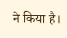ने किया है।